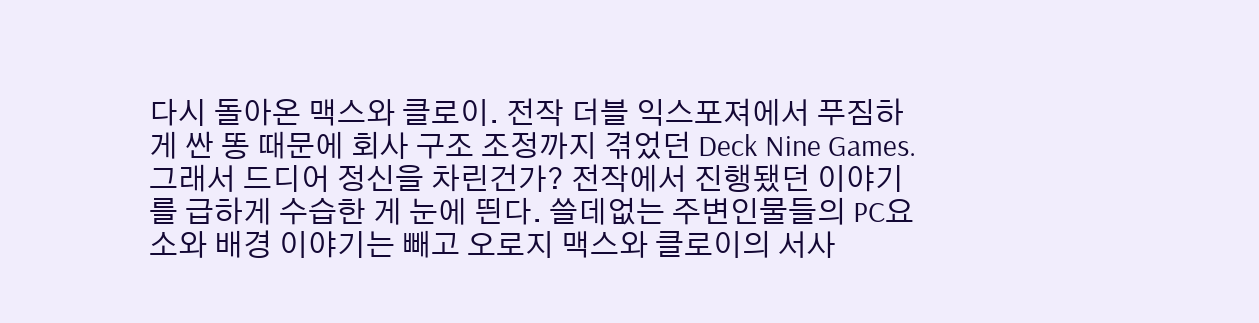다시 돌아온 맥스와 클로이. 전작 더블 익스포져에서 푸짐하게 싼 똥 때문에 회사 구조 조정까지 겪었던 Deck Nine Games. 그래서 드디어 정신을 차린건가? 전작에서 진행됐던 이야기를 급하게 수습한 게 눈에 띈다. 쓸데없는 주변인물들의 PC요소와 배경 이야기는 빼고 오로지 맥스와 클로이의 서사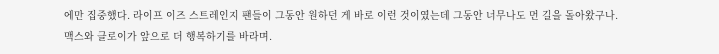에만 집중했다. 라이프 이즈 스트레인지 팬들이 그동안 원하던 게 바로 이런 것이였는데 그동안 너무나도 먼 길을 돌아왔구나. 맥스와 클로이가 앞으로 더 행복하기를 바라며.